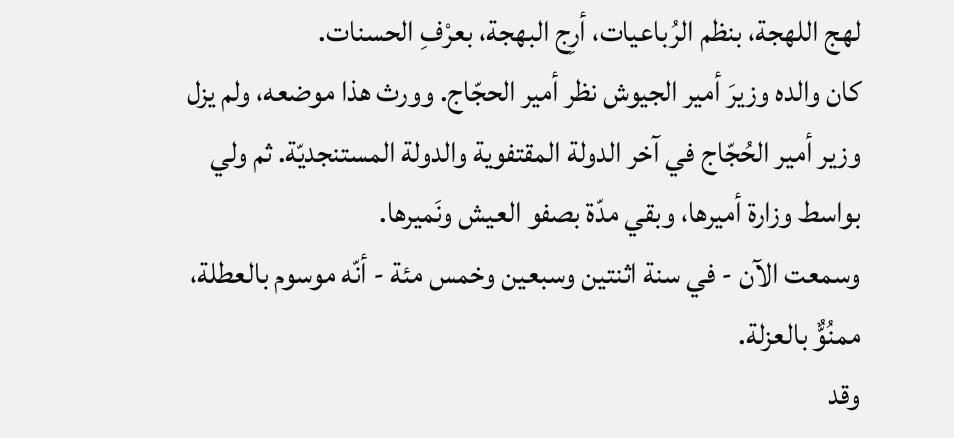لهج اللهجة، بنظم الرُباعيات، أرِج البهجة، بعرْفِ الحسنات.
كان والده وزيرَ أمير الجيوش نظر أمير الحجّاج. وورث هذا موضعه، ولم يزل وزير أمير الحُجّاج في آخر الدولة المقتفوية والدولة المستنجديّة. ثم ولي بواسط وزارة أميرها، وبقي مدّة بصفو العيش ونَميرها.
وسمعت الآن - في سنة اثنتين وسبعين وخمس مئة - أنّه موسوم بالعطلة، ممنُوٌّ بالعزلة.
وقد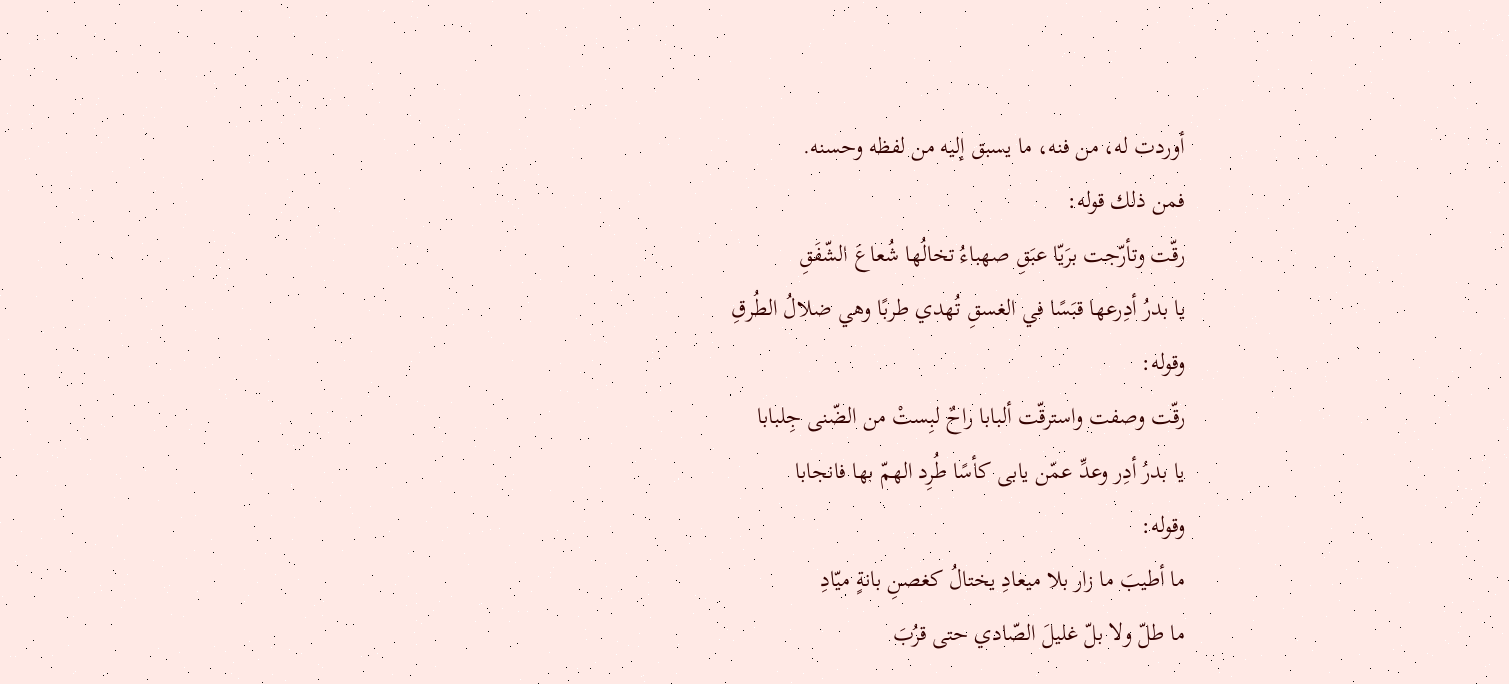أوردت له، من فنه، ما يسبق إليه من لفظه وحسنه.
فمن ذلك قوله:
رقّت وتأرّجت برَيّا عبَقِ صهباءُ تخالُها شُعاعَ الشّفَقِ
يا بدرُ أدِرعها قبَسًا في الغسقِ تُهدي طربًا وهي ضلالُ الطُرقِ
وقوله:
رقّت وصفت واسترقّت ألبابا راحٌ لبِستْ من الضّنى جِلبابا
يا بدرُ أدِر وعدِّ عمّن يابى كأسًا طُرِد الهمّ بها فانجابا
وقوله:
ما أطيبَ ما زار بلا ميعادِ يختالُ كغصنِ بانةٍ ميّادِ
ما طلّ ولا بلّ غليلَ الصّادي حتى قرُبَ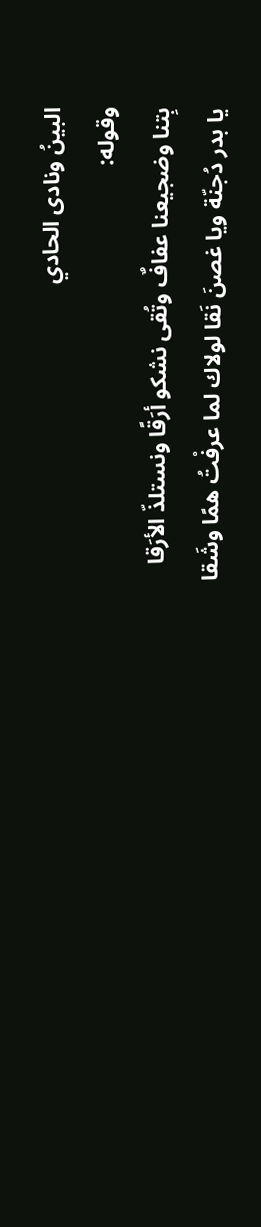البينُ ونادى الحادي
وقوله:
بِتنا وضجيعنا عفافٌ وتُقى نشكو أرَقًا ونستلذّ الأرَقا
يا بدر دُجنّة ويا غصنَ نَقا لولاك لما عرفْتُ همًا وشَقا